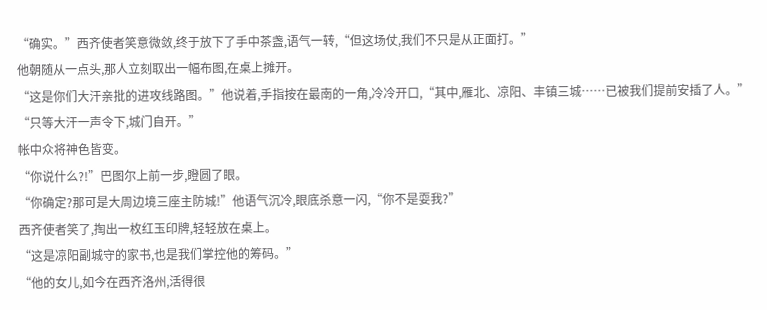“确实。”西齐使者笑意微敛,终于放下了手中茶盏,语气一转,“但这场仗,我们不只是从正面打。”
他朝随从一点头,那人立刻取出一幅布图,在桌上摊开。
“这是你们大汗亲批的进攻线路图。”他说着,手指按在最南的一角,冷冷开口,“其中,雁北、凉阳、丰镇三城……已被我们提前安插了人。”
“只等大汗一声令下,城门自开。”
帐中众将神色皆变。
“你说什么?!”巴图尔上前一步,瞪圆了眼。
“你确定?那可是大周边境三座主防城!”他语气沉冷,眼底杀意一闪,“你不是耍我?”
西齐使者笑了,掏出一枚红玉印牌,轻轻放在桌上。
“这是凉阳副城守的家书,也是我们掌控他的筹码。”
“他的女儿,如今在西齐洛州,活得很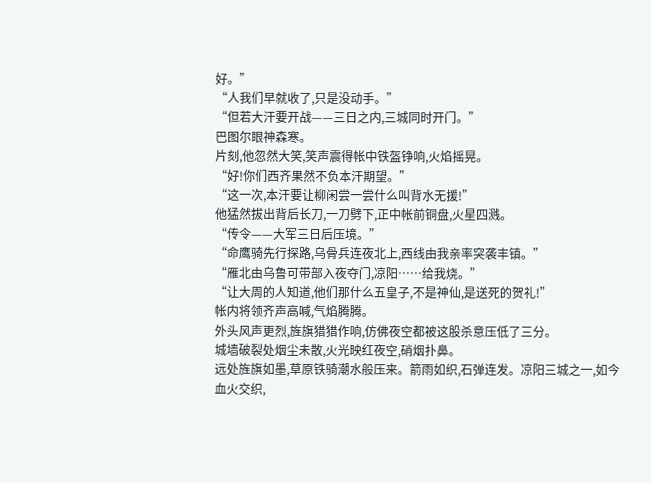好。”
“人我们早就收了,只是没动手。”
“但若大汗要开战——三日之内,三城同时开门。”
巴图尔眼神森寒。
片刻,他忽然大笑,笑声震得帐中铁盔铮响,火焰摇晃。
“好!你们西齐果然不负本汗期望。”
“这一次,本汗要让柳闲尝一尝什么叫背水无援!”
他猛然拔出背后长刀,一刀劈下,正中帐前铜盘,火星四溅。
“传令——大军三日后压境。”
“命鹰骑先行探路,乌骨兵连夜北上,西线由我亲率突袭丰镇。”
“雁北由乌鲁可带部入夜夺门,凉阳……给我烧。”
“让大周的人知道,他们那什么五皇子,不是神仙,是送死的贺礼!”
帐内将领齐声高喊,气焰腾腾。
外头风声更烈,旌旗猎猎作响,仿佛夜空都被这股杀意压低了三分。
城墙破裂处烟尘未散,火光映红夜空,硝烟扑鼻。
远处旌旗如墨,草原铁骑潮水般压来。箭雨如织,石弹连发。凉阳三城之一,如今血火交织,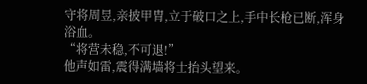守将周昱,亲披甲胄,立于破口之上,手中长枪已断,浑身浴血。
“将营未稳,不可退!”
他声如雷,震得满墙将士抬头望来。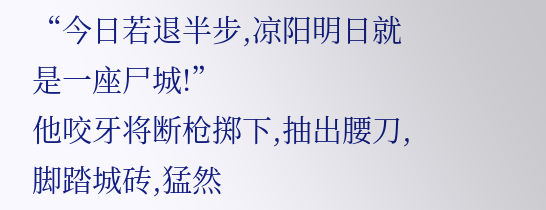“今日若退半步,凉阳明日就是一座尸城!”
他咬牙将断枪掷下,抽出腰刀,脚踏城砖,猛然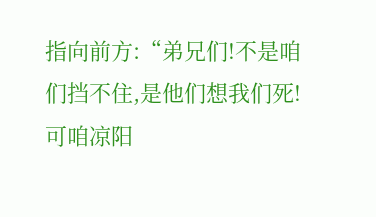指向前方:“弟兄们!不是咱们挡不住,是他们想我们死!可咱凉阳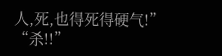人,死,也得死得硬气!”
“杀!!”